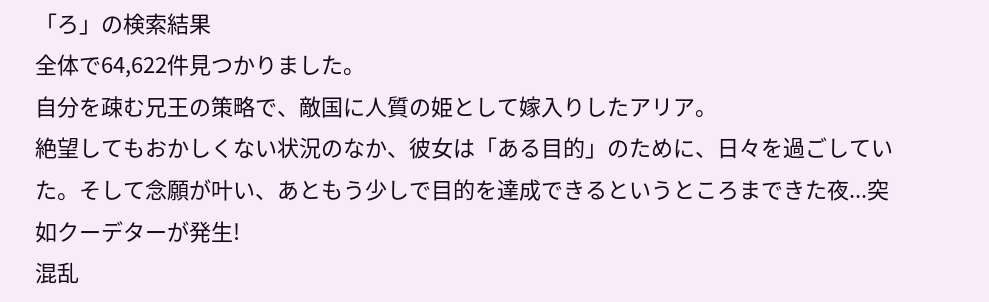「ろ」の検索結果
全体で64,622件見つかりました。
自分を疎む兄王の策略で、敵国に人質の姫として嫁入りしたアリア。
絶望してもおかしくない状況のなか、彼女は「ある目的」のために、日々を過ごしていた。そして念願が叶い、あともう少しで目的を達成できるというところまできた夜...突如クーデターが発生!
混乱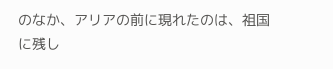のなか、アリアの前に現れたのは、祖国に残し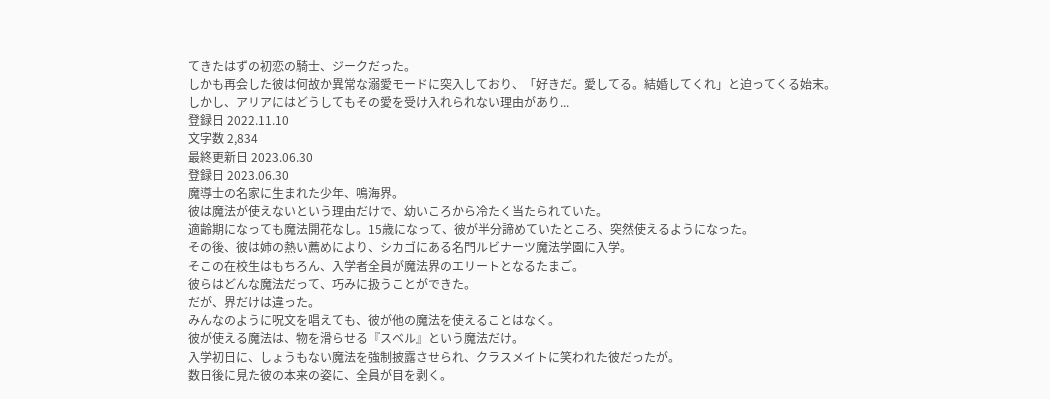てきたはずの初恋の騎士、ジークだった。
しかも再会した彼は何故か異常な溺愛モードに突入しており、「好きだ。愛してる。結婚してくれ」と迫ってくる始末。
しかし、アリアにはどうしてもその愛を受け入れられない理由があり...
登録日 2022.11.10
文字数 2,834
最終更新日 2023.06.30
登録日 2023.06.30
魔導士の名家に生まれた少年、鳴海界。
彼は魔法が使えないという理由だけで、幼いころから冷たく当たられていた。
適齢期になっても魔法開花なし。15歳になって、彼が半分諦めていたところ、突然使えるようになった。
その後、彼は姉の熱い薦めにより、シカゴにある名門ルビナーツ魔法学園に入学。
そこの在校生はもちろん、入学者全員が魔法界のエリートとなるたまご。
彼らはどんな魔法だって、巧みに扱うことができた。
だが、界だけは違った。
みんなのように呪文を唱えても、彼が他の魔法を使えることはなく。
彼が使える魔法は、物を滑らせる『スベル』という魔法だけ。
入学初日に、しょうもない魔法を強制披露させられ、クラスメイトに笑われた彼だったが。
数日後に見た彼の本来の姿に、全員が目を剥く。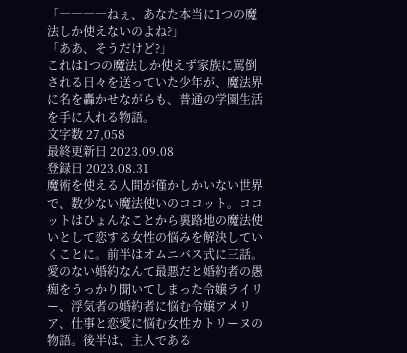「――――ねぇ、あなた本当に1つの魔法しか使えないのよね?」
「ああ、そうだけど?」
これは1つの魔法しか使えず家族に罵倒される日々を送っていた少年が、魔法界に名を轟かせながらも、普通の学園生活を手に入れる物語。
文字数 27,058
最終更新日 2023.09.08
登録日 2023.08.31
魔術を使える人間が僅かしかいない世界で、数少ない魔法使いのココット。ココットはひょんなことから裏路地の魔法使いとして恋する女性の悩みを解決していくことに。前半はオムニバス式に三話。愛のない婚約なんて最悪だと婚約者の愚痴をうっかり聞いてしまった令嬢ライリー、浮気者の婚約者に悩む令嬢アメリア、仕事と恋愛に悩む女性カトリーヌの物語。後半は、主人である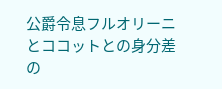公爵令息フルオリーニとココットとの身分差の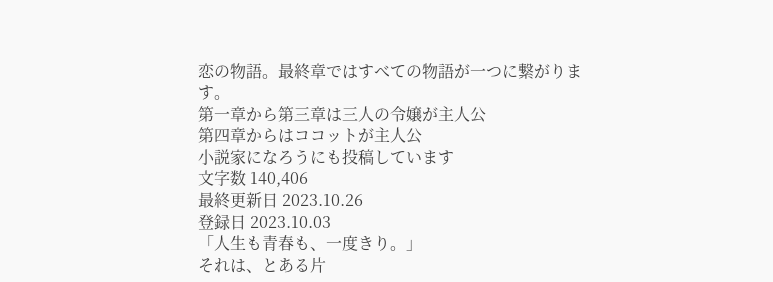恋の物語。最終章ではすべての物語が一つに繋がります。
第一章から第三章は三人の令嬢が主人公
第四章からはココットが主人公
小説家になろうにも投稿しています
文字数 140,406
最終更新日 2023.10.26
登録日 2023.10.03
「人生も青春も、一度きり。」
それは、とある片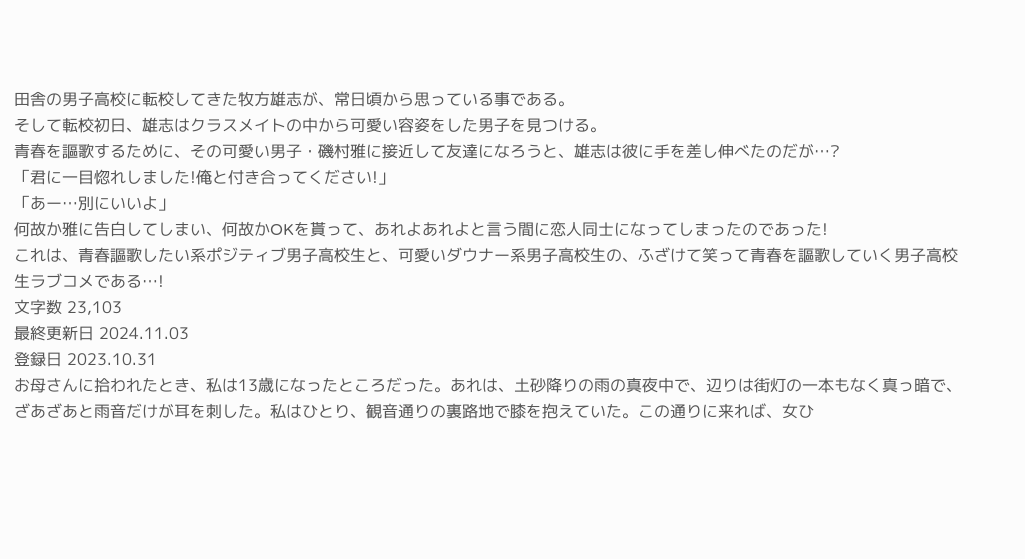田舎の男子高校に転校してきた牧方雄志が、常日頃から思っている事である。
そして転校初日、雄志はクラスメイトの中から可愛い容姿をした男子を見つける。
青春を謳歌するために、その可愛い男子・磯村雅に接近して友達になろうと、雄志は彼に手を差し伸べたのだが…?
「君に一目惚れしました!俺と付き合ってください!」
「あー…別にいいよ」
何故か雅に告白してしまい、何故かOKを貰って、あれよあれよと言う間に恋人同士になってしまったのであった!
これは、青春謳歌したい系ポジティブ男子高校生と、可愛いダウナー系男子高校生の、ふざけて笑って青春を謳歌していく男子高校生ラブコメである…!
文字数 23,103
最終更新日 2024.11.03
登録日 2023.10.31
お母さんに拾われたとき、私は13歳になったところだった。あれは、土砂降りの雨の真夜中で、辺りは街灯の一本もなく真っ暗で、ざあざあと雨音だけが耳を刺した。私はひとり、観音通りの裏路地で膝を抱えていた。この通りに来れば、女ひ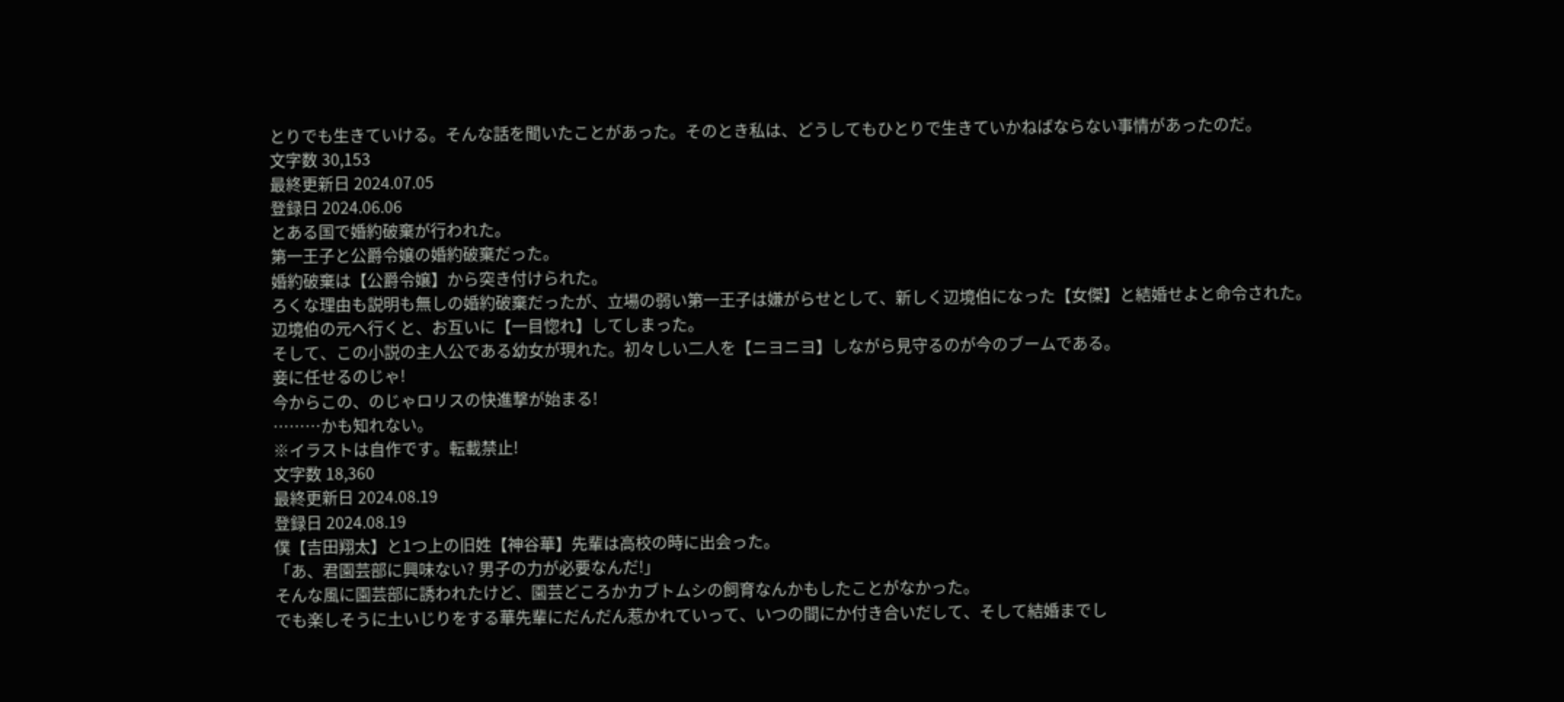とりでも生きていける。そんな話を聞いたことがあった。そのとき私は、どうしてもひとりで生きていかねばならない事情があったのだ。
文字数 30,153
最終更新日 2024.07.05
登録日 2024.06.06
とある国で婚約破棄が行われた。
第一王子と公爵令嬢の婚約破棄だった。
婚約破棄は【公爵令嬢】から突き付けられた。
ろくな理由も説明も無しの婚約破棄だったが、立場の弱い第一王子は嫌がらせとして、新しく辺境伯になった【女傑】と結婚せよと命令された。
辺境伯の元へ行くと、お互いに【一目惚れ】してしまった。
そして、この小説の主人公である幼女が現れた。初々しい二人を【ニヨニヨ】しながら見守るのが今のブームである。
妾に任せるのじゃ!
今からこの、のじゃロリスの快進撃が始まる!
………かも知れない。
※イラストは自作です。転載禁止!
文字数 18,360
最終更新日 2024.08.19
登録日 2024.08.19
僕【吉田翔太】と1つ上の旧姓【神谷華】先輩は高校の時に出会った。
「あ、君園芸部に興味ない? 男子の力が必要なんだ!」
そんな風に園芸部に誘われたけど、園芸どころかカブトムシの飼育なんかもしたことがなかった。
でも楽しそうに土いじりをする華先輩にだんだん惹かれていって、いつの間にか付き合いだして、そして結婚までし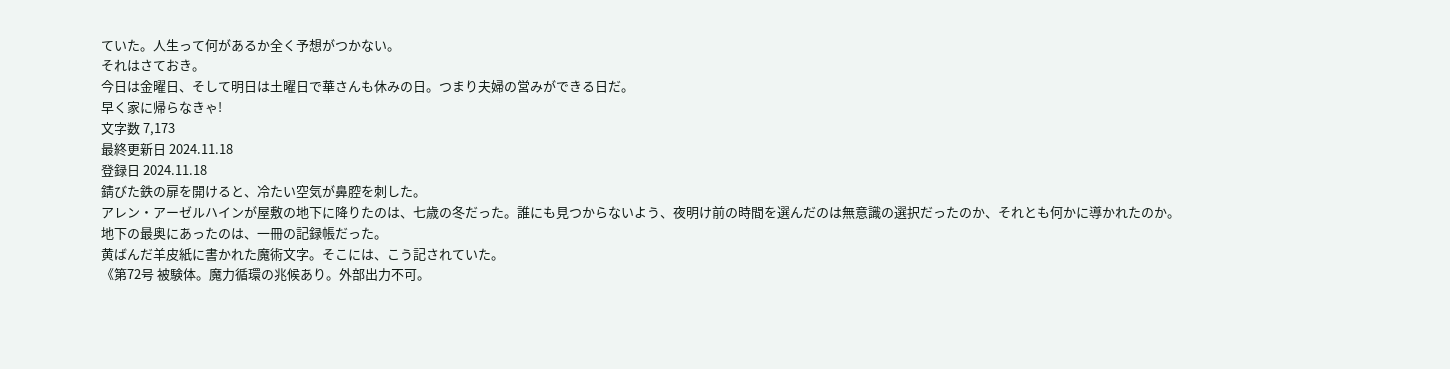ていた。人生って何があるか全く予想がつかない。
それはさておき。
今日は金曜日、そして明日は土曜日で華さんも休みの日。つまり夫婦の営みができる日だ。
早く家に帰らなきゃ!
文字数 7,173
最終更新日 2024.11.18
登録日 2024.11.18
錆びた鉄の扉を開けると、冷たい空気が鼻腔を刺した。
アレン・アーゼルハインが屋敷の地下に降りたのは、七歳の冬だった。誰にも見つからないよう、夜明け前の時間を選んだのは無意識の選択だったのか、それとも何かに導かれたのか。
地下の最奥にあったのは、一冊の記録帳だった。
黄ばんだ羊皮紙に書かれた魔術文字。そこには、こう記されていた。
《第72号 被験体。魔力循環の兆候あり。外部出力不可。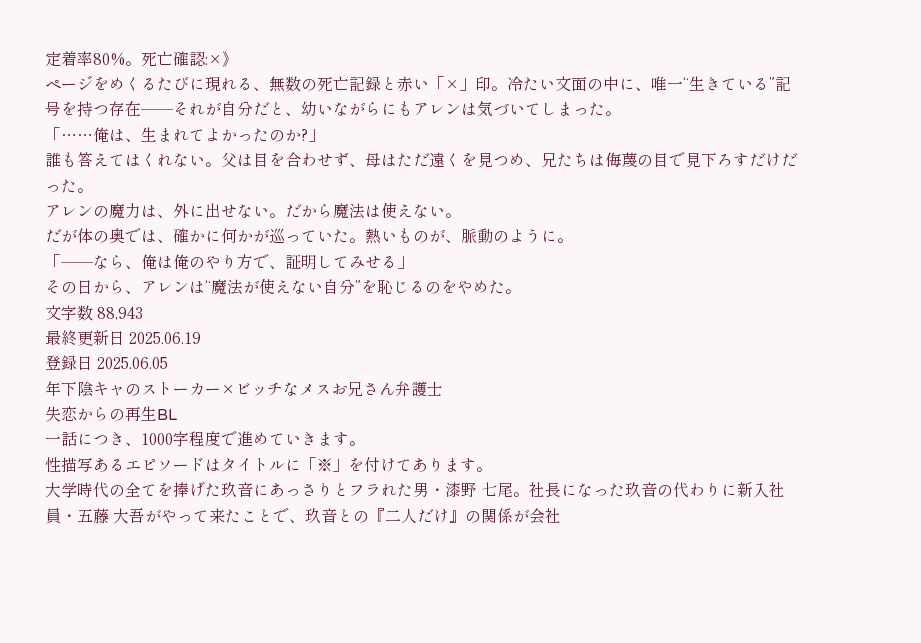定着率80%。死亡確認:×》
ページをめくるたびに現れる、無数の死亡記録と赤い「×」印。冷たい文面の中に、唯一“生きている”記号を持つ存在──それが自分だと、幼いながらにもアレンは気づいてしまった。
「……俺は、生まれてよかったのか?」
誰も答えてはくれない。父は目を合わせず、母はただ遠くを見つめ、兄たちは侮蔑の目で見下ろすだけだった。
アレンの魔力は、外に出せない。だから魔法は使えない。
だが体の奥では、確かに何かが巡っていた。熱いものが、脈動のように。
「──なら、俺は俺のやり方で、証明してみせる」
その日から、アレンは“魔法が使えない自分”を恥じるのをやめた。
文字数 88,943
最終更新日 2025.06.19
登録日 2025.06.05
年下陰キャのストーカー×ビッチなメスお兄さん弁護士
失恋からの再生BL
一話につき、1000字程度で進めていきます。
性描写あるエピソードはタイトルに「※」を付けてあります。
大学時代の全てを捧げた玖音にあっさりとフラれた男・漆野 七尾。社長になった玖音の代わりに新入社員・五藤 大吾がやって来たことで、玖音との『二人だけ』の関係が会社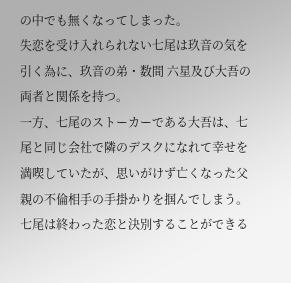の中でも無くなってしまった。
失恋を受け入れられない七尾は玖音の気を引く為に、玖音の弟・数間 六星及び大吾の両者と関係を持つ。
一方、七尾のストーカーである大吾は、七尾と同じ会社で隣のデスクになれて幸せを満喫していたが、思いがけず亡くなった父親の不倫相手の手掛かりを掴んでしまう。
七尾は終わった恋と決別することができる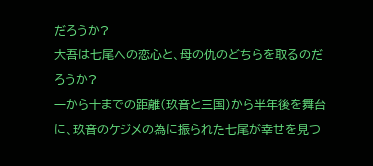だろうか?
大吾は七尾への恋心と、母の仇のどちらを取るのだろうか?
一から十までの距離(玖音と三国)から半年後を舞台に、玖音のケジメの為に振られた七尾が幸せを見つ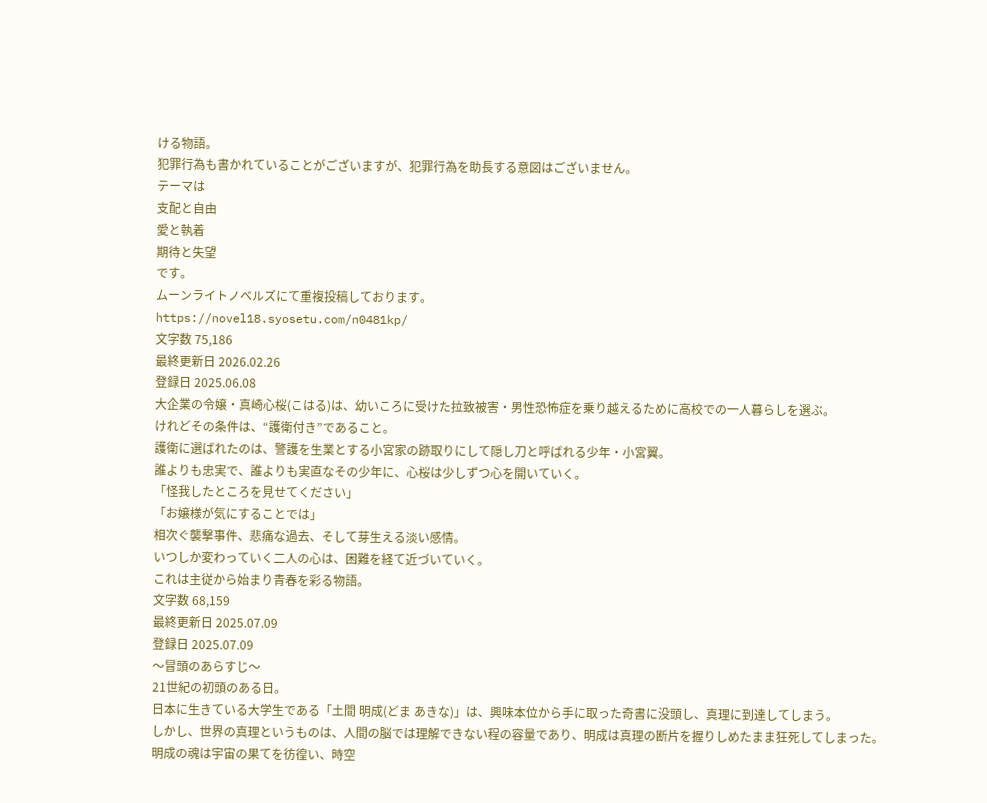ける物語。
犯罪行為も書かれていることがございますが、犯罪行為を助長する意図はございません。
テーマは
支配と自由
愛と執着
期待と失望
です。
ムーンライトノベルズにて重複投稿しております。
https://novel18.syosetu.com/n0481kp/
文字数 75,186
最終更新日 2026.02.26
登録日 2025.06.08
大企業の令嬢・真崎心桜(こはる)は、幼いころに受けた拉致被害・男性恐怖症を乗り越えるために高校での一人暮らしを選ぶ。
けれどその条件は、“護衛付き”であること。
護衛に選ばれたのは、警護を生業とする小宮家の跡取りにして隠し刀と呼ばれる少年・小宮翼。
誰よりも忠実で、誰よりも実直なその少年に、心桜は少しずつ心を開いていく。
「怪我したところを見せてください」
「お嬢様が気にすることでは」
相次ぐ襲撃事件、悲痛な過去、そして芽生える淡い感情。
いつしか変わっていく二人の心は、困難を経て近づいていく。
これは主従から始まり青春を彩る物語。
文字数 68,159
最終更新日 2025.07.09
登録日 2025.07.09
〜冒頭のあらすじ〜
21世紀の初頭のある日。
日本に生きている大学生である「土間 明成(どま あきな)」は、興味本位から手に取った奇書に没頭し、真理に到達してしまう。
しかし、世界の真理というものは、人間の脳では理解できない程の容量であり、明成は真理の断片を握りしめたまま狂死してしまった。
明成の魂は宇宙の果てを彷徨い、時空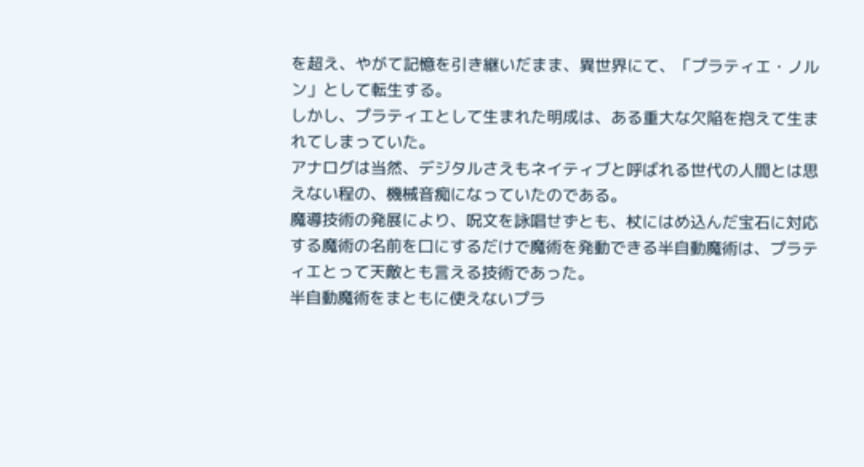を超え、やがて記憶を引き継いだまま、異世界にて、「プラティエ・ノルン」として転生する。
しかし、プラティエとして生まれた明成は、ある重大な欠陥を抱えて生まれてしまっていた。
アナログは当然、デジタルさえもネイティブと呼ばれる世代の人間とは思えない程の、機械音痴になっていたのである。
魔導技術の発展により、呪文を詠唱せずとも、杖にはめ込んだ宝石に対応する魔術の名前を口にするだけで魔術を発動できる半自動魔術は、プラティエとって天敵とも言える技術であった。
半自動魔術をまともに使えないプラ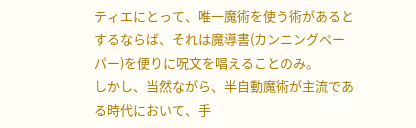ティエにとって、唯一魔術を使う術があるとするならば、それは魔導書(カンニングペーパー)を便りに呪文を唱えることのみ。
しかし、当然ながら、半自動魔術が主流である時代において、手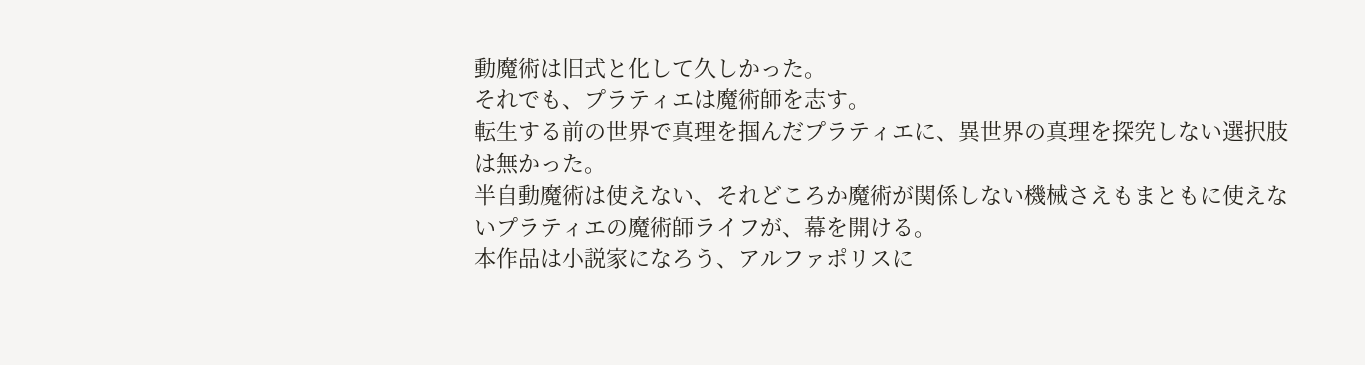動魔術は旧式と化して久しかった。
それでも、プラティエは魔術師を志す。
転生する前の世界で真理を掴んだプラティエに、異世界の真理を探究しない選択肢は無かった。
半自動魔術は使えない、それどころか魔術が関係しない機械さえもまともに使えないプラティエの魔術師ライフが、幕を開ける。
本作品は小説家になろう、アルファポリスに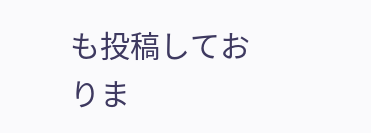も投稿しておりま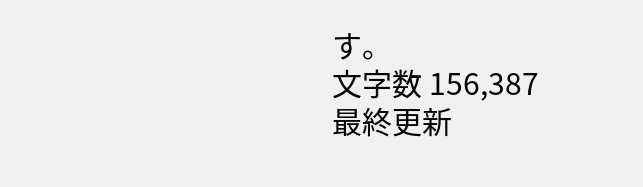す。
文字数 156,387
最終更新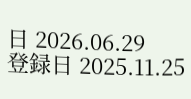日 2026.06.29
登録日 2025.11.25